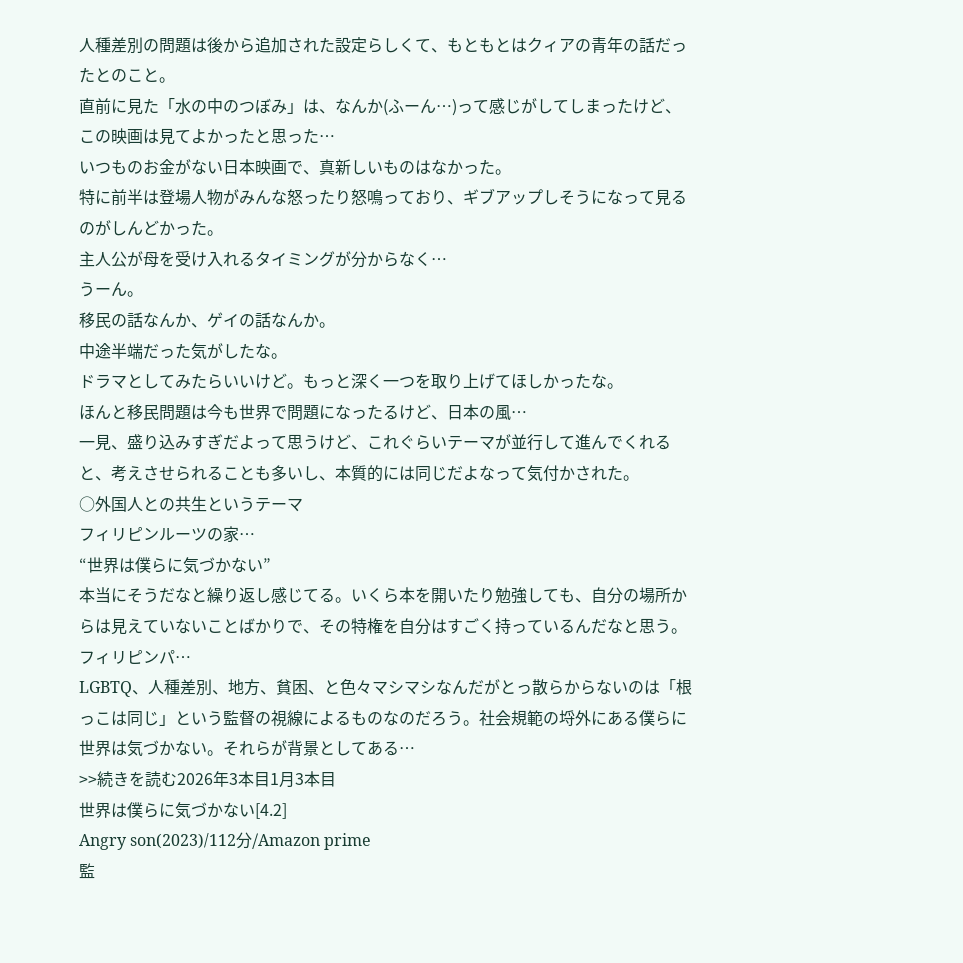人種差別の問題は後から追加された設定らしくて、もともとはクィアの青年の話だったとのこと。
直前に見た「水の中のつぼみ」は、なんか(ふーん…)って感じがしてしまったけど、この映画は見てよかったと思った…
いつものお金がない日本映画で、真新しいものはなかった。
特に前半は登場人物がみんな怒ったり怒鳴っており、ギブアップしそうになって見るのがしんどかった。
主人公が母を受け入れるタイミングが分からなく…
うーん。
移民の話なんか、ゲイの話なんか。
中途半端だった気がしたな。
ドラマとしてみたらいいけど。もっと深く一つを取り上げてほしかったな。
ほんと移民問題は今も世界で問題になったるけど、日本の風…
一見、盛り込みすぎだよって思うけど、これぐらいテーマが並行して進んでくれると、考えさせられることも多いし、本質的には同じだよなって気付かされた。
○外国人との共生というテーマ
フィリピンルーツの家…
“世界は僕らに気づかない”
本当にそうだなと繰り返し感じてる。いくら本を開いたり勉強しても、自分の場所からは見えていないことばかりで、その特権を自分はすごく持っているんだなと思う。
フィリピンパ…
LGBTQ、人種差別、地方、貧困、と色々マシマシなんだがとっ散らからないのは「根っこは同じ」という監督の視線によるものなのだろう。社会規範の埒外にある僕らに世界は気づかない。それらが背景としてある…
>>続きを読む2026年3本目1月3本目
世界は僕らに気づかない[4.2]
Angry son(2023)/112分/Amazon prime
監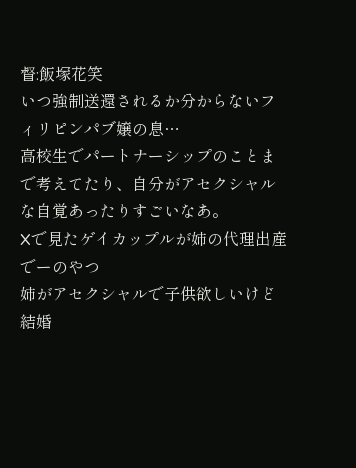督:飯塚花笑
いつ強制送還されるか分からないフィリピンパブ嬢の息…
高校生でパートナーシップのことまで考えてたり、自分がアセクシャルな自覚あったりすごいなあ。
Xで見たゲイカップルが姉の代理出産でーのやつ
姉がアセクシャルで子供欲しいけど結婚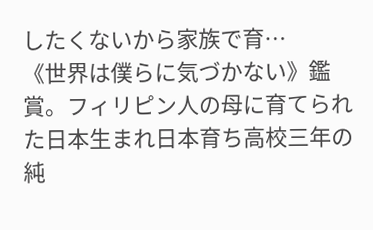したくないから家族で育…
《世界は僕らに気づかない》鑑賞。フィリピン人の母に育てられた日本生まれ日本育ち高校三年の純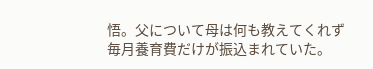悟。父について母は何も教えてくれず毎月養育費だけが振込まれていた。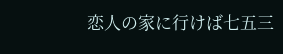恋人の家に行けば七五三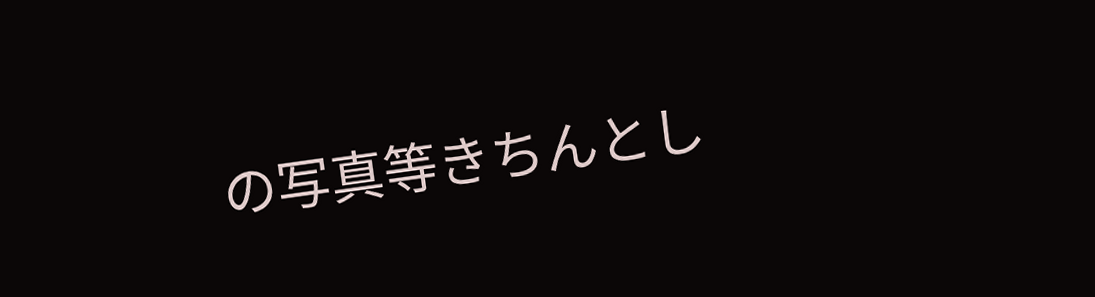の写真等きちんとし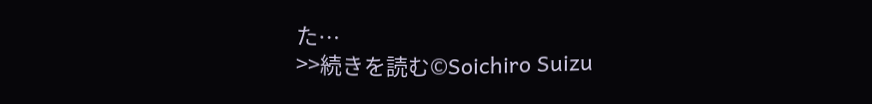た…
>>続きを読む©Soichiro Suizu